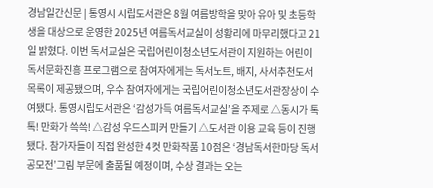경남일간신문 | 통영시 시립도서관은 8월 여름방학을 맞아 유아 및 초등학생을 대상으로 운영한 2025년 여름독서교실이 성황리에 마무리했다고 21일 밝혔다. 이번 독서교실은 국립어린이청소년도서관이 지원하는 어린이독서문화진흥 프로그램으로 참여자에게는 독서노트, 배지, 사서추천도서목록이 제공됐으며, 우수 참여자에게는 국립어린이청소년도서관장상이 수여됐다. 통영시립도서관은 ‘감성가득 여름독서교실’을 주제로 △동시가 톡톡! 만화가 쓱쓱! △감성 우드스피커 만들기 △도서관 이용 교육 등이 진행됐다. 참가자들이 직접 완성한 4컷 만화작품 10점은 ‘경남독서한마당 독서공모전’그림 부문에 출품될 예정이며, 수상 결과는 오는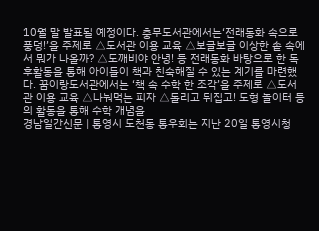10월 말 발표될 예정이다. 충무도서관에서는‘전래동화 속으로 풍덩!’을 주제로 △도서관 이용 교육 △보글보글 이상한 솥 속에서 뭐가 나올까? △도깨비야 안녕! 등 전래동화 바탕으로 한 독후활동을 통해 아이들이 책과 친숙해질 수 있는 계기를 마련했다. 꿈이랑도서관에서는 ‘책 속 수학 한 조각’을 주제로 △도서관 이용 교육 △나눠먹는 피자 △돌리고 뒤집고! 도형 놀이터 등의 활동을 통해 수학 개념을
경남일간신문 | 통영시 도천동 통우회는 지난 20일 통영시청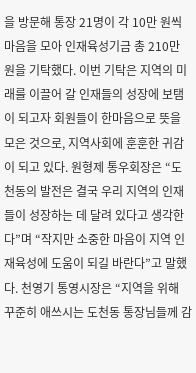을 방문해 통장 21명이 각 10만 원씩 마음을 모아 인재육성기금 총 210만 원을 기탁했다. 이번 기탁은 지역의 미래를 이끌어 갈 인재들의 성장에 보탬이 되고자 회원들이 한마음으로 뜻을 모은 것으로, 지역사회에 훈훈한 귀감이 되고 있다. 원형제 통우회장은 “도천동의 발전은 결국 우리 지역의 인재들이 성장하는 데 달려 있다고 생각한다”며 “작지만 소중한 마음이 지역 인재육성에 도움이 되길 바란다”고 말했다. 천영기 통영시장은 “지역을 위해 꾸준히 애쓰시는 도천동 통장님들께 감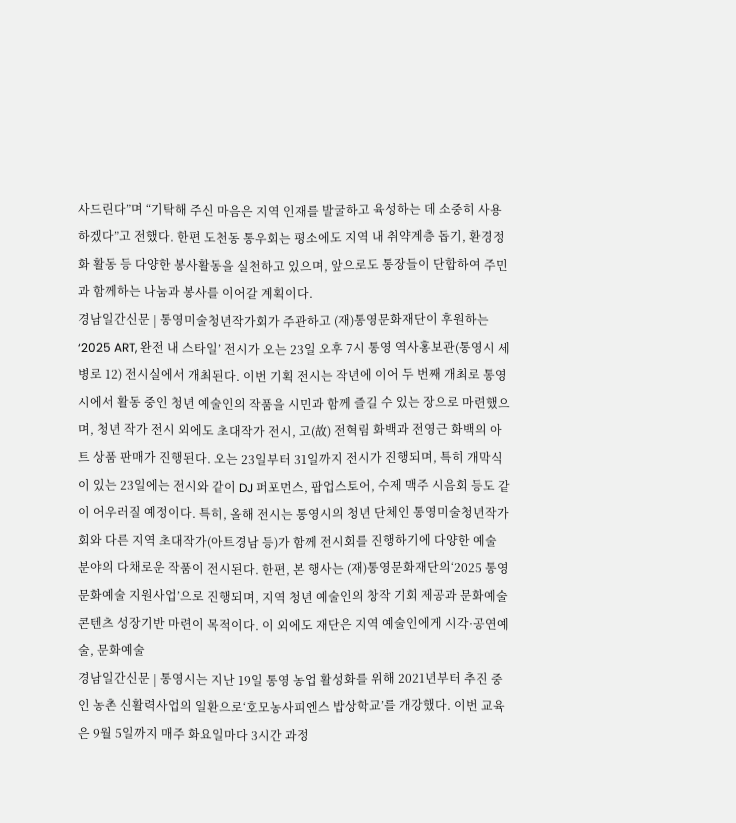사드린다”며 “기탁해 주신 마음은 지역 인재를 발굴하고 육성하는 데 소중히 사용하겠다”고 전했다. 한편 도천동 통우회는 평소에도 지역 내 취약계층 돕기, 환경정화 활동 등 다양한 봉사활동을 실천하고 있으며, 앞으로도 통장들이 단합하여 주민과 함께하는 나눔과 봉사를 이어갈 계획이다.
경남일간신문 | 통영미술청년작가회가 주관하고 (재)통영문화재단이 후원하는 ‘2025 ART, 완전 내 스타일’ 전시가 오는 23일 오후 7시 통영 역사홍보관(통영시 세병로 12) 전시실에서 개최된다. 이번 기획 전시는 작년에 이어 두 번째 개최로 통영시에서 활동 중인 청년 예술인의 작품을 시민과 함께 즐길 수 있는 장으로 마련했으며, 청년 작가 전시 외에도 초대작가 전시, 고(故) 전혁림 화백과 전영근 화백의 아트 상품 판매가 진행된다. 오는 23일부터 31일까지 전시가 진행되며, 특히 개막식이 있는 23일에는 전시와 같이 DJ 퍼포먼스, 팝업스토어, 수제 맥주 시음회 등도 같이 어우러질 예정이다. 특히, 올해 전시는 통영시의 청년 단체인 통영미술청년작가회와 다른 지역 초대작가(아트경남 등)가 함께 전시회를 진행하기에 다양한 예술 분야의 다채로운 작품이 전시된다. 한편, 본 행사는 (재)통영문화재단의‘2025 통영 문화예술 지원사업’으로 진행되며, 지역 청년 예술인의 창작 기회 제공과 문화예술 콘텐츠 성장기반 마련이 목적이다. 이 외에도 재단은 지역 예술인에게 시각·공연예술, 문화예술
경남일간신문 | 통영시는 지난 19일 통영 농업 활성화를 위해 2021년부터 추진 중인 농촌 신활력사업의 일환으로‘호모농사피엔스 밥상학교’를 개강했다. 이번 교육은 9월 5일까지 매주 화요일마다 3시간 과정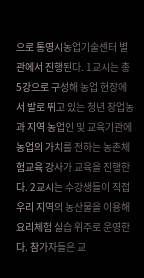으로 통영시농업기술센터 별관에서 진행된다. 1교시는 총 5강으로 구성해 농업 현장에서 발로 뛰고 있는 청년 창업농과 지역 농업인 및 교육기관에 농업의 가치를 전하는 농촌체험교육 강사가 교육을 진행한다. 2교시는 수강생들이 직접 우리 지역의 농산물을 이용해 요리체험 실습 위주로 운영한다. 참가자들은 교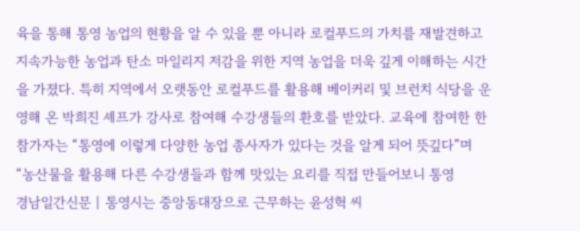육을 통해 통영 농업의 현황을 알 수 있을 뿐 아니라 로컬푸드의 가치를 재발견하고 지속가능한 농업과 탄소 마일리지 저감을 위한 지역 농업을 더욱 깊게 이해하는 시간을 가졌다. 특히 지역에서 오랫동안 로컬푸드를 활용해 베이커리 및 브런치 식당을 운영해 온 박희진 셰프가 강사로 참여해 수강생들의 환호를 받았다. 교육에 참여한 한 참가자는 “통영에 이렇게 다양한 농업 종사자가 있다는 것을 알게 되어 뜻깊다”며 “농산물을 활용해 다른 수강생들과 함께 맛있는 요리를 직접 만들어보니 통영
경남일간신문 | 통영시는 중앙동대장으로 근무하는 윤성혁 씨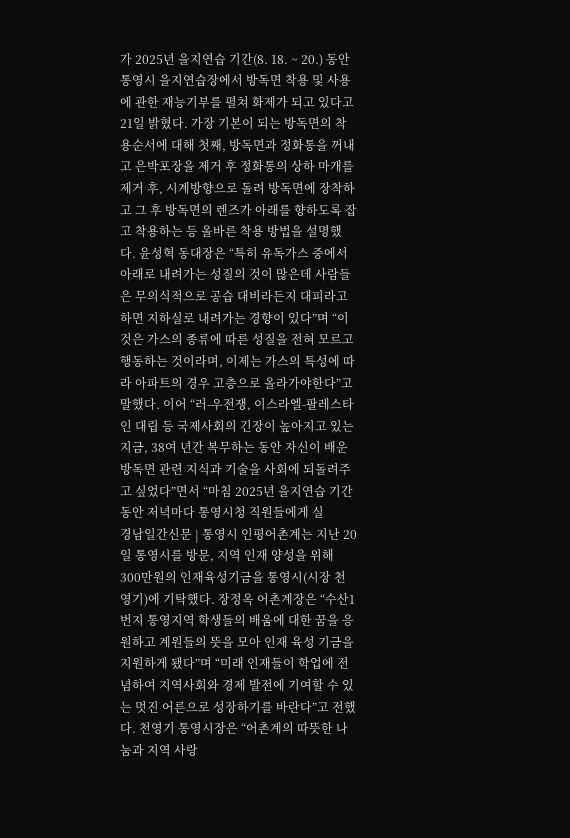가 2025년 을지연습 기간(8. 18. ~ 20.) 동안 통영시 을지연습장에서 방독면 착용 및 사용에 관한 재능기부를 펼쳐 화제가 되고 있다고 21일 밝혔다. 가장 기본이 되는 방독면의 착용순서에 대해 첫째, 방독면과 정화통을 꺼내고 은박포장을 제거 후 정화통의 상하 마개를 제거 후, 시계방향으로 돌려 방독면에 장착하고 그 후 방독면의 렌즈가 아래를 향하도록 잡고 착용하는 등 올바른 착용 방법을 설명했다. 윤성혁 동대장은 “특히 유독가스 중에서 아래로 내려가는 성질의 것이 많은데 사람들은 무의식적으로 공습 대비라든지 대피라고 하면 지하실로 내려가는 경향이 있다”며 “이것은 가스의 종류에 따른 성질을 전혀 모르고 행동하는 것이라며, 이제는 가스의 특성에 따라 아파트의 경우 고층으로 올라가야한다”고 말했다. 이어 “러-우전쟁, 이스라엘-팔레스타인 대립 등 국제사회의 긴장이 높아지고 있는 지금, 38여 년간 복무하는 동안 자신이 배운 방독면 관련 지식과 기술을 사회에 되돌려주고 싶었다”면서 “마침 2025년 을지연습 기간 동안 저녁마다 통영시청 직원들에게 실
경남일간신문 | 통영시 인평어촌계는 지난 20일 통영시를 방문, 지역 인재 양성을 위해 300만원의 인재육성기금을 통영시(시장 천영기)에 기탁했다. 장정옥 어촌계장은 “수산1번지 통영지역 학생들의 배움에 대한 꿈을 응원하고 계원들의 뜻을 모아 인재 육성 기금을 지원하게 됐다”며 “미래 인재들이 학업에 전념하여 지역사회와 경제 발전에 기여할 수 있는 멋진 어른으로 성장하기를 바란다”고 전했다. 천영기 통영시장은 “어촌계의 따뜻한 나눔과 지역 사랑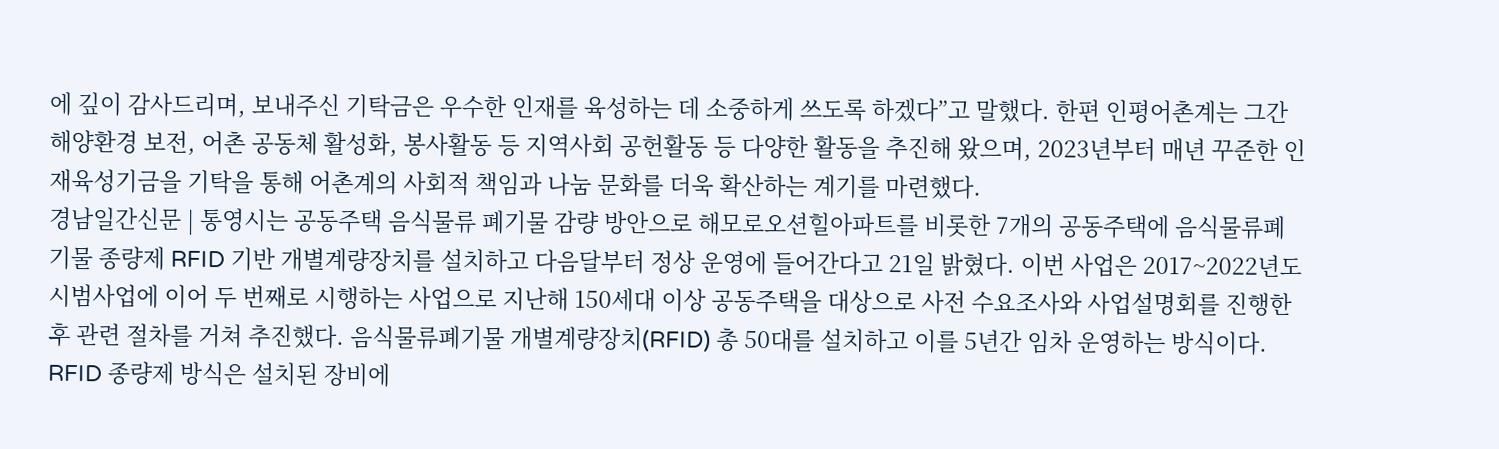에 깊이 감사드리며, 보내주신 기탁금은 우수한 인재를 육성하는 데 소중하게 쓰도록 하겠다”고 말했다. 한편 인평어촌계는 그간 해양환경 보전, 어촌 공동체 활성화, 봉사활동 등 지역사회 공헌활동 등 다양한 활동을 추진해 왔으며, 2023년부터 매년 꾸준한 인재육성기금을 기탁을 통해 어촌계의 사회적 책임과 나눔 문화를 더욱 확산하는 계기를 마련했다.
경남일간신문 | 통영시는 공동주택 음식물류 폐기물 감량 방안으로 해모로오션힐아파트를 비롯한 7개의 공동주택에 음식물류폐기물 종량제 RFID 기반 개별계량장치를 설치하고 다음달부터 정상 운영에 들어간다고 21일 밝혔다. 이번 사업은 2017~2022년도 시범사업에 이어 두 번째로 시행하는 사업으로 지난해 150세대 이상 공동주택을 대상으로 사전 수요조사와 사업설명회를 진행한 후 관련 절차를 거쳐 추진했다. 음식물류폐기물 개별계량장치(RFID) 총 50대를 설치하고 이를 5년간 임차 운영하는 방식이다. RFID 종량제 방식은 설치된 장비에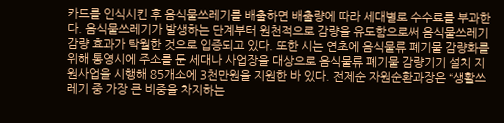카드를 인식시킨 후 음식물쓰레기를 배출하면 배출량에 따라 세대별로 수수료를 부과한다. 음식물쓰레기가 발생하는 단계부터 원천적으로 감량을 유도함으로써 음식물쓰레기 감량 효과가 탁월한 것으로 입증되고 있다. 또한 시는 연초에 음식물류 폐기물 감량화를 위해 통영시에 주소를 둔 세대나 사업장을 대상으로 음식물류 폐기물 감량기기 설치 지원사업을 시행해 85개소에 3천만원을 지원한 바 있다. 전제순 자원순환과장은 “생활쓰레기 중 가장 큰 비중을 차지하는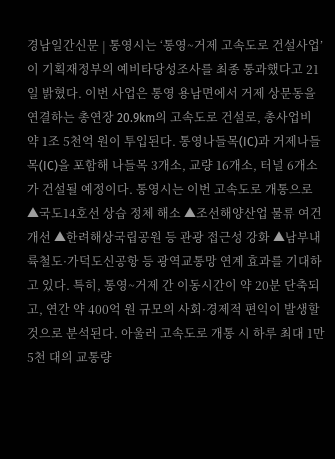경남일간신문 | 통영시는 ‘통영~거제 고속도로 건설사업’이 기획재정부의 예비타당성조사를 최종 통과했다고 21일 밝혔다. 이번 사업은 통영 용남면에서 거제 상문동을 연결하는 총연장 20.9km의 고속도로 건설로, 총사업비 약 1조 5천억 원이 투입된다. 통영나들목(IC)과 거제나들목(IC)을 포함해 나들목 3개소, 교량 16개소, 터널 6개소가 건설될 예정이다. 통영시는 이번 고속도로 개통으로 ▲국도14호선 상습 정체 해소 ▲조선해양산업 물류 여건 개선 ▲한려해상국립공원 등 관광 접근성 강화 ▲남부내륙철도·가덕도신공항 등 광역교통망 연계 효과를 기대하고 있다. 특히, 통영~거제 간 이동시간이 약 20분 단축되고, 연간 약 400억 원 규모의 사회·경제적 편익이 발생할 것으로 분석된다. 아울러 고속도로 개통 시 하루 최대 1만 5천 대의 교통량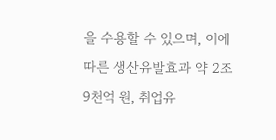을 수용할 수 있으며, 이에 따른 생산유발효과 약 2조 9천억 원, 취업유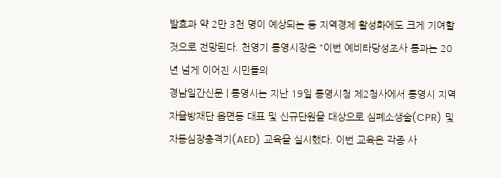발효과 약 2만 3천 명이 예상되는 등 지역경제 활성화에도 크게 기여할 것으로 전망된다. 천영기 통영시장은 “이번 예비타당성조사 통과는 20년 넘게 이어진 시민들의
경남일간신문 | 통영시는 지난 19일 통영시청 제2청사에서 통영시 지역자율방재단 읍면동 대표 및 신규단원을 대상으로 심폐소생술(CPR) 및 자동심장충격기(AED) 교육을 실시했다. 이번 교육은 각종 사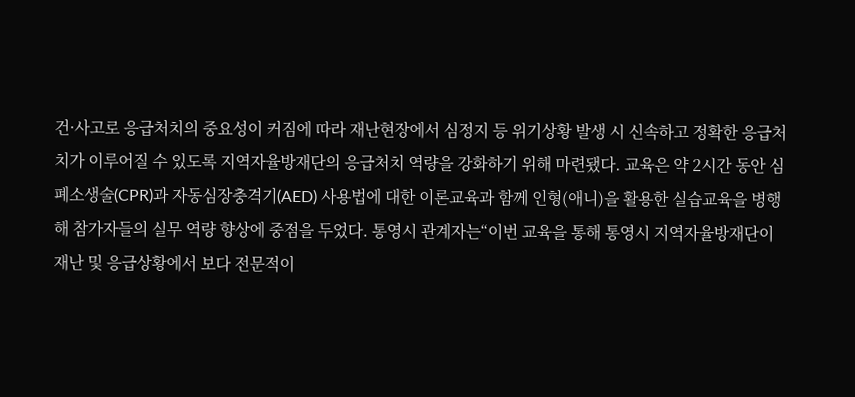건·사고로 응급처치의 중요성이 커짐에 따라 재난현장에서 심정지 등 위기상황 발생 시 신속하고 정확한 응급처치가 이루어질 수 있도록 지역자율방재단의 응급처치 역량을 강화하기 위해 마련됐다. 교육은 약 2시간 동안 심폐소생술(CPR)과 자동심장충격기(AED) 사용법에 대한 이론교육과 함께 인형(애니)을 활용한 실습교육을 병행해 참가자들의 실무 역량 향상에 중점을 두었다. 통영시 관계자는“이번 교육을 통해 통영시 지역자율방재단이 재난 및 응급상황에서 보다 전문적이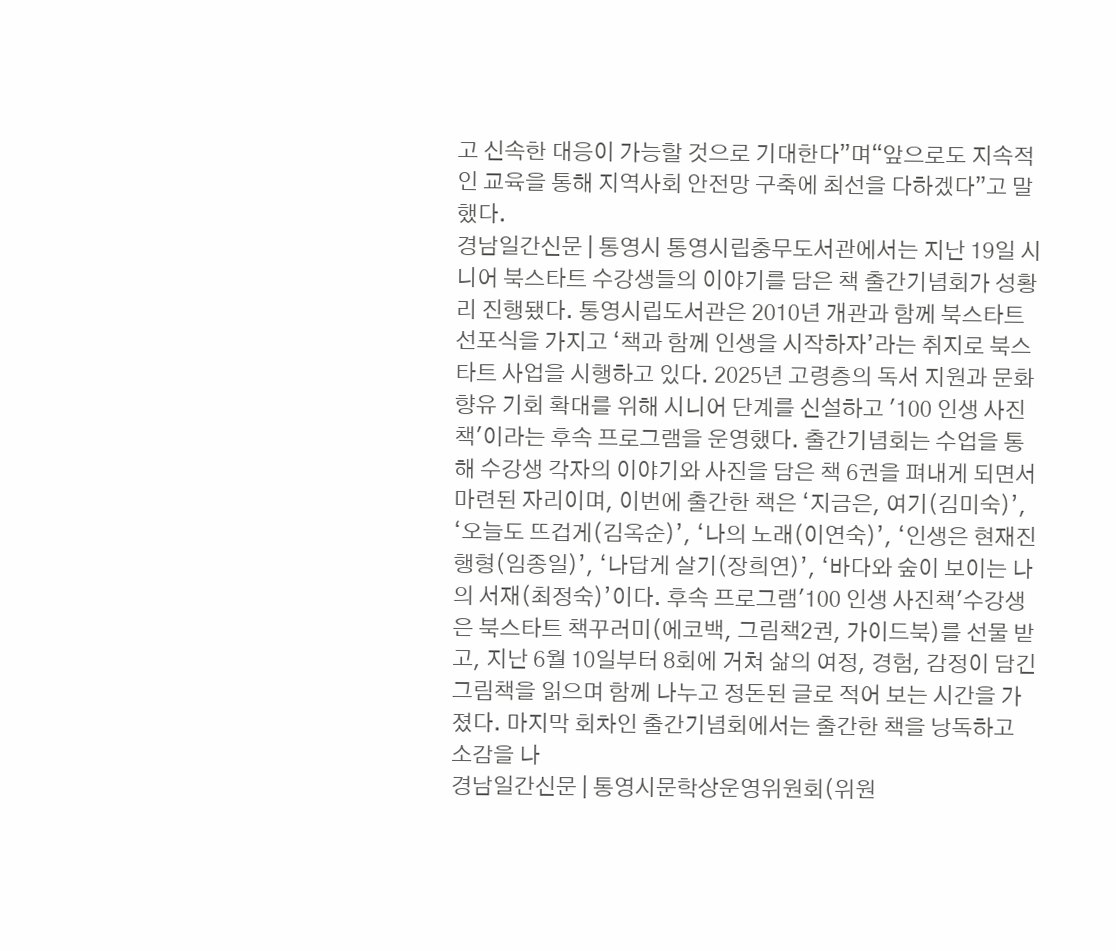고 신속한 대응이 가능할 것으로 기대한다”며“앞으로도 지속적인 교육을 통해 지역사회 안전망 구축에 최선을 다하겠다”고 말했다.
경남일간신문 | 통영시 통영시립충무도서관에서는 지난 19일 시니어 북스타트 수강생들의 이야기를 담은 책 출간기념회가 성황리 진행됐다. 통영시립도서관은 2010년 개관과 함께 북스타트 선포식을 가지고 ‘책과 함께 인생을 시작하자’라는 취지로 북스타트 사업을 시행하고 있다. 2025년 고령층의 독서 지원과 문화향유 기회 확대를 위해 시니어 단계를 신설하고 '100 인생 사진책'이라는 후속 프로그램을 운영했다. 출간기념회는 수업을 통해 수강생 각자의 이야기와 사진을 담은 책 6권을 펴내게 되면서 마련된 자리이며, 이번에 출간한 책은 ‘지금은, 여기(김미숙)’, ‘오늘도 뜨겁게(김옥순)’, ‘나의 노래(이연숙)’, ‘인생은 현재진행형(임종일)’, ‘나답게 살기(장희연)’, ‘바다와 숲이 보이는 나의 서재(최정숙)’이다. 후속 프로그램'100 인생 사진책'수강생은 북스타트 책꾸러미(에코백, 그림책2권, 가이드북)를 선물 받고, 지난 6월 10일부터 8회에 거쳐 삶의 여정, 경험, 감정이 담긴 그림책을 읽으며 함께 나누고 정돈된 글로 적어 보는 시간을 가졌다. 마지막 회차인 출간기념회에서는 출간한 책을 낭독하고 소감을 나
경남일간신문 | 통영시문학상운영위원회(위원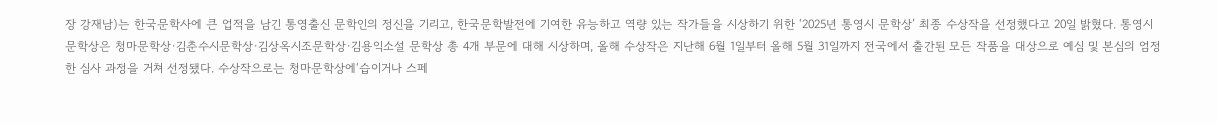장 강재남)는 한국문학사에 큰 업적을 남긴 통영출신 문학인의 정신을 기리고, 한국문학발전에 기여한 유능하고 역량 있는 작가들을 시상하기 위한 ‘2025년 통영시 문학상’ 최종 수상작을 선정했다고 20일 밝혔다. 통영시 문학상은 청마문학상·김춘수시문학상·김상옥시조문학상·김용익소설 문학상 총 4개 부문에 대해 시상하며, 올해 수상작은 지난해 6월 1일부터 올해 5월 31일까지 전국에서 출간된 모든 작품을 대상으로 예심 및 본심의 엄정한 심사 과정을 거쳐 선정됐다. 수상작으로는 청마문학상에‘습이거나 스페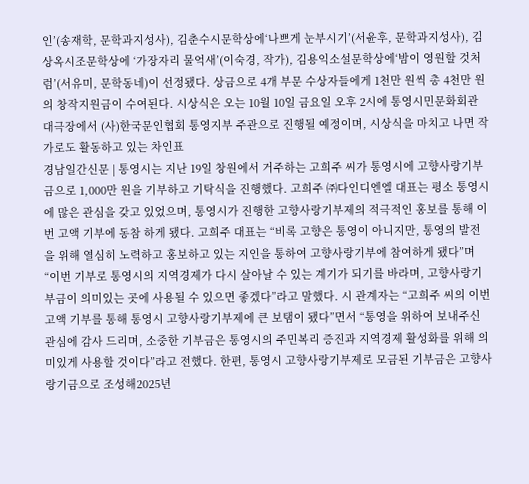인’(송재학, 문학과지성사), 김춘수시문학상에‘나쁘게 눈부시기’(서윤후, 문학과지성사), 김상옥시조문학상에 ‘가장자리 물억새’(이숙경, 작가), 김용익소설문학상에‘밤이 영원할 것처럼’(서유미, 문학동네)이 선정됐다. 상금으로 4개 부문 수상자들에게 1천만 원씩 총 4천만 원의 창작지원금이 수여된다. 시상식은 오는 10월 10일 금요일 오후 2시에 통영시민문화회관 대극장에서 (사)한국문인협회 통영지부 주관으로 진행될 예정이며, 시상식을 마치고 나면 작가로도 활동하고 있는 차인표
경남일간신문 | 통영시는 지난 19일 창원에서 거주하는 고희주 씨가 통영시에 고향사랑기부금으로 1,000만 원을 기부하고 기탁식을 진행했다. 고희주 ㈜다인디엔엘 대표는 평소 통영시에 많은 관심을 갖고 있었으며, 통영시가 진행한 고향사랑기부제의 적극적인 홍보를 통해 이번 고액 기부에 동참 하게 됐다. 고희주 대표는 “비록 고향은 통영이 아니지만, 통영의 발전을 위해 열심히 노력하고 홍보하고 있는 지인을 통하여 고향사랑기부에 참여하게 됐다”며 “이번 기부로 통영시의 지역경제가 다시 살아날 수 있는 계기가 되기를 바라며, 고향사랑기부금이 의미있는 곳에 사용될 수 있으면 좋겠다”라고 말했다. 시 관계자는 “고희주 씨의 이번 고액 기부를 통해 통영시 고향사랑기부제에 큰 보탬이 됐다”면서 “통영을 위하여 보내주신 관심에 감사 드리며, 소중한 기부금은 통영시의 주민복리 증진과 지역경제 활성화를 위해 의미있게 사용할 것이다”라고 전했다. 한편, 통영시 고향사랑기부제로 모금된 기부금은 고향사랑기금으로 조성해2025년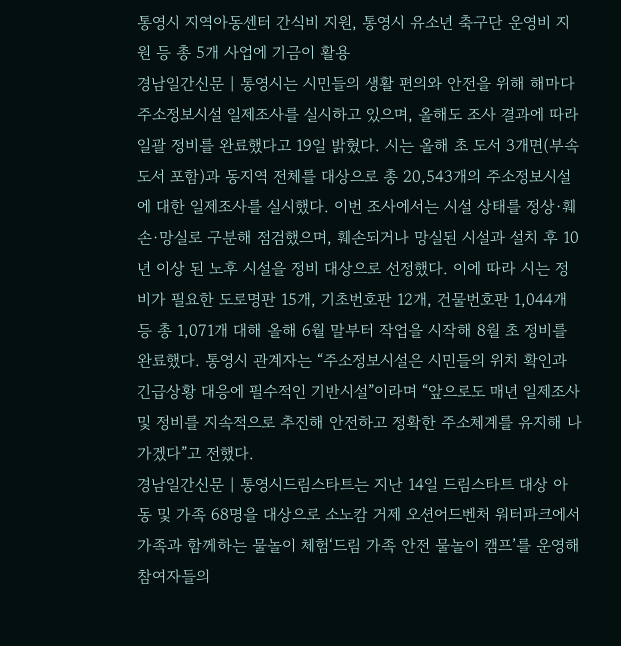통영시 지역아동센터 간식비 지원, 통영시 유소년 축구단 운영비 지원 등 총 5개 사업에 기금이 활용
경남일간신문 | 통영시는 시민들의 생활 편의와 안전을 위해 해마다 주소정보시설 일제조사를 실시하고 있으며, 올해도 조사 결과에 따라 일괄 정비를 완료했다고 19일 밝혔다. 시는 올해 초 도서 3개면(부속도서 포함)과 동지역 전체를 대상으로 총 20,543개의 주소정보시설에 대한 일제조사를 실시했다. 이번 조사에서는 시설 상태를 정상·훼손·망실로 구분해 점검했으며, 훼손되거나 망실된 시설과 설치 후 10년 이상 된 노후 시설을 정비 대상으로 선정했다. 이에 따라 시는 정비가 필요한 도로명판 15개, 기초번호판 12개, 건물번호판 1,044개 등 총 1,071개 대해 올해 6월 말부터 작업을 시작해 8월 초 정비를 완료했다. 통영시 관계자는 “주소정보시설은 시민들의 위치 확인과 긴급상황 대응에 필수적인 기반시설”이라며 “앞으로도 매년 일제조사 및 정비를 지속적으로 추진해 안전하고 정확한 주소체계를 유지해 나가겠다”고 전했다.
경남일간신문 | 통영시드림스타트는 지난 14일 드림스타트 대상 아동 및 가족 68명을 대상으로 소노캄 거제 오션어드벤처 워터파크에서 가족과 함께하는 물놀이 체험‘드림 가족 안전 물놀이 캠프’를 운영해 참여자들의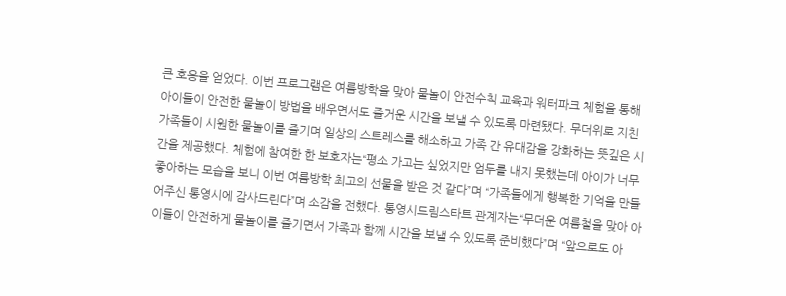큰 호응을 얻었다. 이번 프로그램은 여름방학을 맞아 물놀이 안전수칙 교육과 워터파크 체험을 통해 아이들이 안전한 물놀이 방법을 배우면서도 즐거운 시간을 보낼 수 있도록 마련됐다. 무더위로 지친 가족들이 시원한 물놀이를 즐기며 일상의 스트레스를 해소하고 가족 간 유대감을 강화하는 뜻깊은 시간을 제공했다. 체험에 참여한 한 보호자는“평소 가고는 싶었지만 엄두를 내지 못했는데 아이가 너무 좋아하는 모습을 보니 이번 여름방학 최고의 선물을 받은 것 같다”며 “가족들에게 행복한 기억을 만들어주신 통영시에 감사드린다”며 소감을 전했다. 통영시드림스타트 관계자는“무더운 여름철을 맞아 아이들이 안전하게 물놀이를 즐기면서 가족과 함께 시간을 보낼 수 있도록 준비했다”며 “앞으로도 아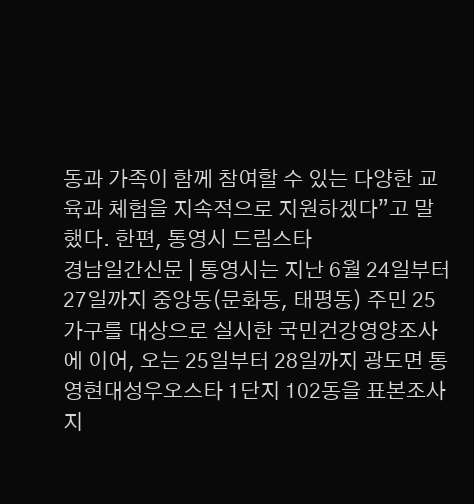동과 가족이 함께 참여할 수 있는 다양한 교육과 체험을 지속적으로 지원하겠다”고 말했다. 한편, 통영시 드림스타
경남일간신문 | 통영시는 지난 6월 24일부터 27일까지 중앙동(문화동, 태평동) 주민 25가구를 대상으로 실시한 국민건강영양조사에 이어, 오는 25일부터 28일까지 광도면 통영현대성우오스타 1단지 102동을 표본조사 지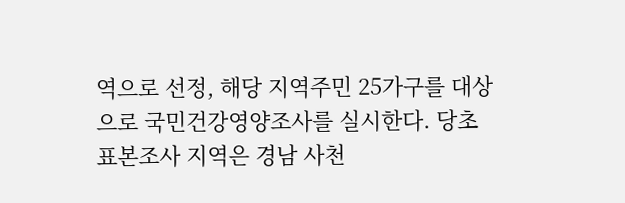역으로 선정, 해당 지역주민 25가구를 대상으로 국민건강영양조사를 실시한다. 당초 표본조사 지역은 경남 사천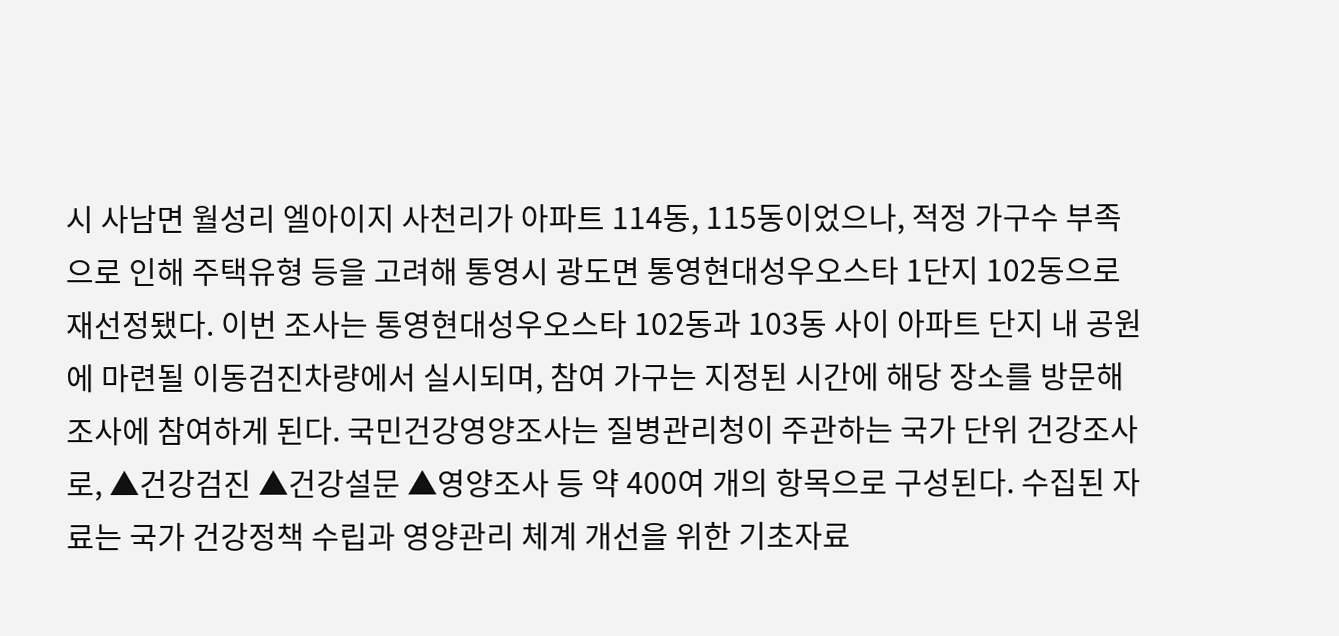시 사남면 월성리 엘아이지 사천리가 아파트 114동, 115동이었으나, 적정 가구수 부족으로 인해 주택유형 등을 고려해 통영시 광도면 통영현대성우오스타 1단지 102동으로 재선정됐다. 이번 조사는 통영현대성우오스타 102동과 103동 사이 아파트 단지 내 공원에 마련될 이동검진차량에서 실시되며, 참여 가구는 지정된 시간에 해당 장소를 방문해 조사에 참여하게 된다. 국민건강영양조사는 질병관리청이 주관하는 국가 단위 건강조사로, ▲건강검진 ▲건강설문 ▲영양조사 등 약 400여 개의 항목으로 구성된다. 수집된 자료는 국가 건강정책 수립과 영양관리 체계 개선을 위한 기초자료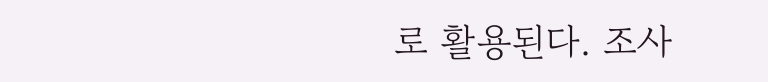로 활용된다. 조사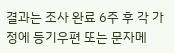결과는 조사 완료 6주 후 각 가정에 등기우편 또는 문자메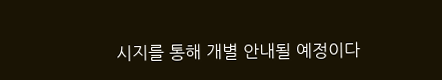시지를 통해 개별 안내될 예정이다